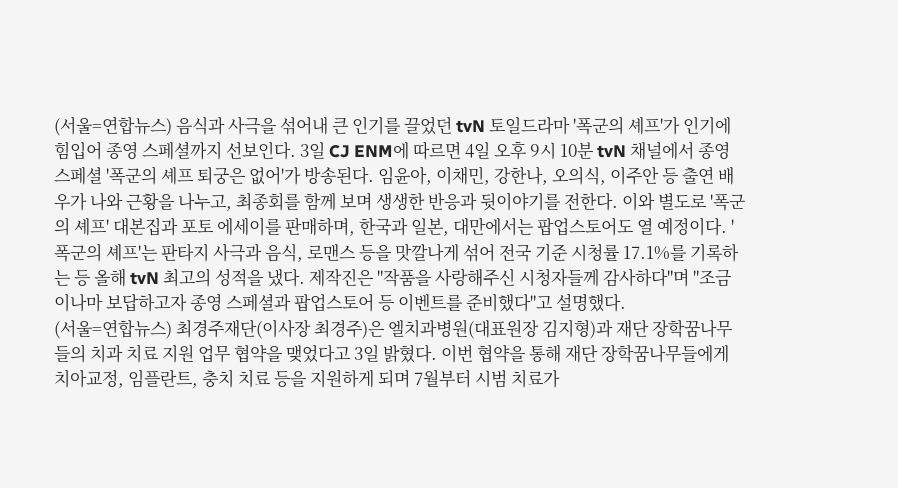(서울=연합뉴스) 음식과 사극을 섞어내 큰 인기를 끌었던 tvN 토일드라마 '폭군의 셰프'가 인기에 힘입어 종영 스페셜까지 선보인다. 3일 CJ ENM에 따르면 4일 오후 9시 10분 tvN 채널에서 종영 스페셜 '폭군의 셰프 퇴궁은 없어'가 방송된다. 임윤아, 이채민, 강한나, 오의식, 이주안 등 출연 배우가 나와 근황을 나누고, 최종회를 함께 보며 생생한 반응과 뒷이야기를 전한다. 이와 별도로 '폭군의 셰프' 대본집과 포토 에세이를 판매하며, 한국과 일본, 대만에서는 팝업스토어도 열 예정이다. '폭군의 셰프'는 판타지 사극과 음식, 로맨스 등을 맛깔나게 섞어 전국 기준 시청률 17.1%를 기록하는 등 올해 tvN 최고의 성적을 냈다. 제작진은 "작품을 사랑해주신 시청자들께 감사하다"며 "조금이나마 보답하고자 종영 스페셜과 팝업스토어 등 이벤트를 준비했다"고 설명했다.
(서울=연합뉴스) 최경주재단(이사장 최경주)은 엘치과병원(대표원장 김지형)과 재단 장학꿈나무들의 치과 치료 지원 업무 협약을 맺었다고 3일 밝혔다. 이번 협약을 통해 재단 장학꿈나무들에게 치아교정, 임플란트, 충치 치료 등을 지원하게 되며 7월부터 시범 치료가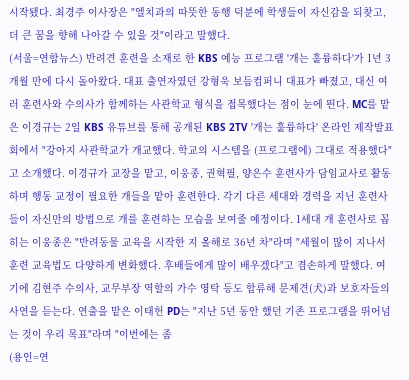시작됐다. 최경주 이사장은 "엘치과의 따뜻한 동행 덕분에 학생들이 자신감을 되찾고, 더 큰 꿈을 향해 나아갈 수 있을 것"이라고 말했다.
(서울=연합뉴스) 반려견 훈련을 소재로 한 KBS 예능 프로그램 '개는 훌륭하다'가 1년 3개월 만에 다시 돌아왔다. 대표 출연자였던 강형욱 보듬컴퍼니 대표가 빠졌고, 대신 여러 훈련사와 수의사가 함께하는 사관학교 형식을 접목했다는 점이 눈에 띈다. MC를 맡은 이경규는 2일 KBS 유튜브를 통해 공개된 KBS 2TV '개는 훌륭하다' 온라인 제작발표회에서 "강아지 사관학교가 개교했다. 학교의 시스템을 (프로그램에) 그대로 적용했다"고 소개했다. 이경규가 교장을 맡고, 이웅종, 권혁필, 양은수 훈련사가 담임교사로 활동하며 행동 교정이 필요한 개들을 맡아 훈련한다. 각기 다른 세대와 경력을 지닌 훈련사들이 자신만의 방법으로 개를 훈련하는 모습을 보여줄 예정이다. 1세대 개 훈련사로 꼽히는 이웅종은 "반려동물 교육을 시작한 지 올해로 36년 차"라며 "세월이 많이 지나서 훈련 교육법도 다양하게 변화했다. 후배들에게 많이 배우겠다"고 겸손하게 말했다. 여기에 김현주 수의사, 교무부장 역할의 가수 영탁 등도 합류해 문제견(犬)과 보호자들의 사연을 듣는다. 연출을 맡은 이태헌 PD는 "지난 5년 동안 했던 기존 프로그램을 뛰어넘는 것이 우리 목표"라며 "이번에는 좀
(용인=연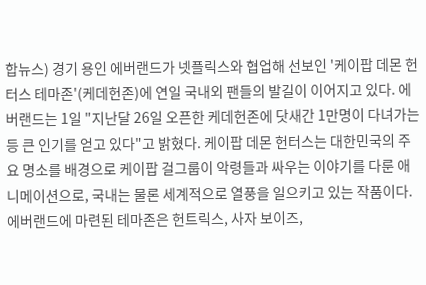합뉴스) 경기 용인 에버랜드가 넷플릭스와 협업해 선보인 '케이팝 데몬 헌터스 테마존'(케데헌존)에 연일 국내외 팬들의 발길이 이어지고 있다. 에버랜드는 1일 "지난달 26일 오픈한 케데헌존에 닷새간 1만명이 다녀가는 등 큰 인기를 얻고 있다"고 밝혔다. 케이팝 데몬 헌터스는 대한민국의 주요 명소를 배경으로 케이팝 걸그룹이 악령들과 싸우는 이야기를 다룬 애니메이션으로, 국내는 물론 세계적으로 열풍을 일으키고 있는 작품이다. 에버랜드에 마련된 테마존은 헌트릭스, 사자 보이즈,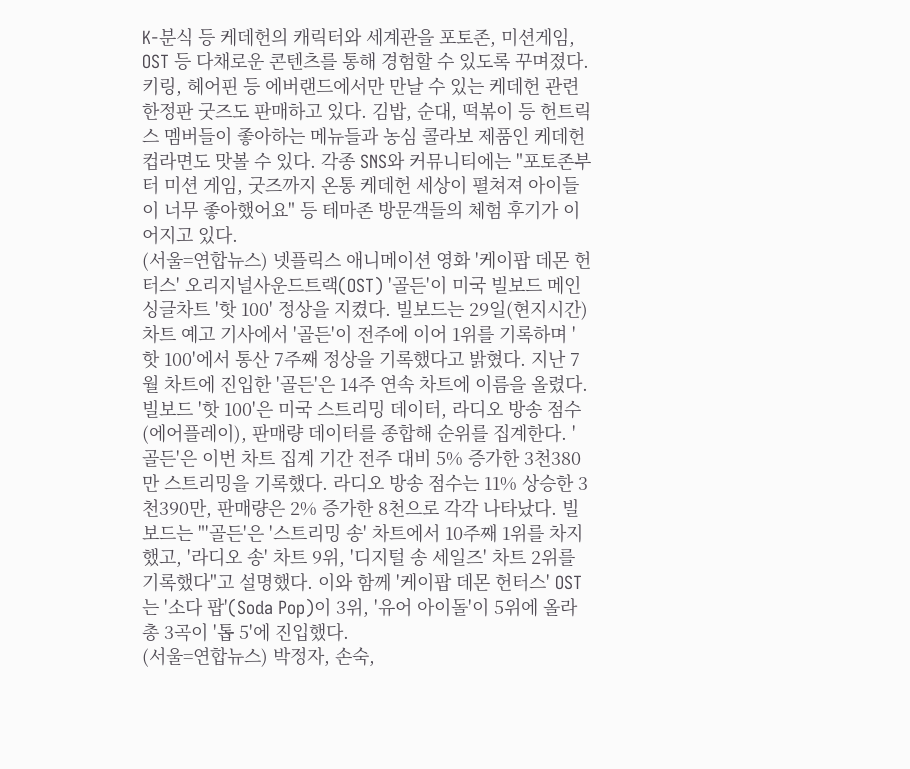K-분식 등 케데헌의 캐릭터와 세계관을 포토존, 미션게임, OST 등 다채로운 콘텐츠를 통해 경험할 수 있도록 꾸며졌다. 키링, 헤어핀 등 에버랜드에서만 만날 수 있는 케데헌 관련 한정판 굿즈도 판매하고 있다. 김밥, 순대, 떡볶이 등 헌트릭스 멤버들이 좋아하는 메뉴들과 농심 콜라보 제품인 케데헌 컵라면도 맛볼 수 있다. 각종 SNS와 커뮤니티에는 "포토존부터 미션 게임, 굿즈까지 온통 케데헌 세상이 펼쳐져 아이들이 너무 좋아했어요" 등 테마존 방문객들의 체험 후기가 이어지고 있다.
(서울=연합뉴스) 넷플릭스 애니메이션 영화 '케이팝 데몬 헌터스' 오리지널사운드트랙(OST) '골든'이 미국 빌보드 메인 싱글차트 '핫 100' 정상을 지켰다. 빌보드는 29일(현지시간) 차트 예고 기사에서 '골든'이 전주에 이어 1위를 기록하며 '핫 100'에서 통산 7주째 정상을 기록했다고 밝혔다. 지난 7월 차트에 진입한 '골든'은 14주 연속 차트에 이름을 올렸다. 빌보드 '핫 100'은 미국 스트리밍 데이터, 라디오 방송 점수(에어플레이), 판매량 데이터를 종합해 순위를 집계한다. '골든'은 이번 차트 집계 기간 전주 대비 5% 증가한 3천380만 스트리밍을 기록했다. 라디오 방송 점수는 11% 상승한 3천390만, 판매량은 2% 증가한 8천으로 각각 나타났다. 빌보드는 "'골든'은 '스트리밍 송' 차트에서 10주째 1위를 차지했고, '라디오 송' 차트 9위, '디지털 송 세일즈' 차트 2위를 기록했다"고 설명했다. 이와 함께 '케이팝 데몬 헌터스' OST는 '소다 팝'(Soda Pop)이 3위, '유어 아이돌'이 5위에 올라 총 3곡이 '톱 5'에 진입했다.
(서울=연합뉴스) 박정자, 손숙,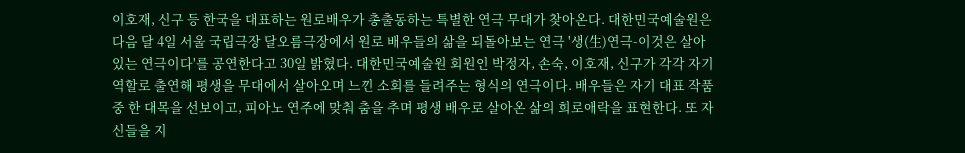이호재, 신구 등 한국을 대표하는 원로배우가 총출동하는 특별한 연극 무대가 찾아온다. 대한민국예술원은 다음 달 4일 서울 국립극장 달오름극장에서 원로 배우들의 삶을 되돌아보는 연극 '생(生)연극-이것은 살아있는 연극이다'를 공연한다고 30일 밝혔다. 대한민국예술원 회원인 박정자, 손숙, 이호재, 신구가 각각 자기 역할로 출연해 평생을 무대에서 살아오며 느낀 소회를 들려주는 형식의 연극이다. 배우들은 자기 대표 작품 중 한 대목을 선보이고, 피아노 연주에 맞춰 춤을 추며 평생 배우로 살아온 삶의 희로애락을 표현한다. 또 자신들을 지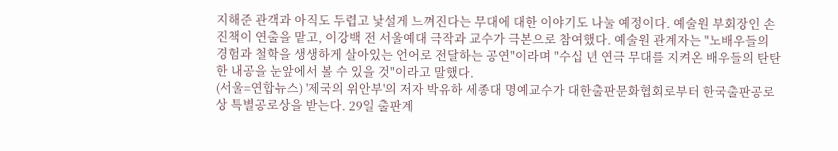지해준 관객과 아직도 두렵고 낯설게 느껴진다는 무대에 대한 이야기도 나눌 예정이다. 예술원 부회장인 손진책이 연출을 맡고, 이강백 전 서울예대 극작과 교수가 극본으로 참여했다. 예술원 관계자는 "노배우들의 경험과 철학을 생생하게 살아있는 언어로 전달하는 공연"이라며 "수십 년 연극 무대를 지켜온 배우들의 탄탄한 내공을 눈앞에서 볼 수 있을 것"이라고 말했다.
(서울=연합뉴스) '제국의 위안부'의 저자 박유하 세종대 명예교수가 대한출판문화협회로부터 한국출판공로상 특별공로상을 받는다. 29일 출판계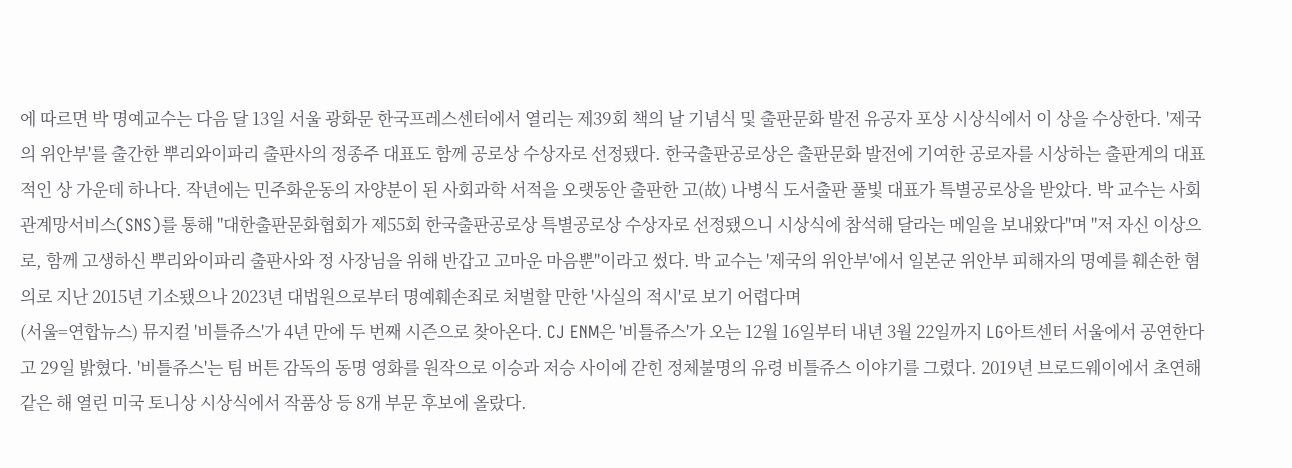에 따르면 박 명예교수는 다음 달 13일 서울 광화문 한국프레스센터에서 열리는 제39회 책의 날 기념식 및 출판문화 발전 유공자 포상 시상식에서 이 상을 수상한다. '제국의 위안부'를 출간한 뿌리와이파리 출판사의 정종주 대표도 함께 공로상 수상자로 선정됐다. 한국출판공로상은 출판문화 발전에 기여한 공로자를 시상하는 출판계의 대표적인 상 가운데 하나다. 작년에는 민주화운동의 자양분이 된 사회과학 서적을 오랫동안 출판한 고(故) 나병식 도서출판 풀빛 대표가 특별공로상을 받았다. 박 교수는 사회관계망서비스(SNS)를 통해 "대한출판문화협회가 제55회 한국출판공로상 특별공로상 수상자로 선정됐으니 시상식에 참석해 달라는 메일을 보내왔다"며 "저 자신 이상으로, 함께 고생하신 뿌리와이파리 출판사와 정 사장님을 위해 반갑고 고마운 마음뿐"이라고 썼다. 박 교수는 '제국의 위안부'에서 일본군 위안부 피해자의 명예를 훼손한 혐의로 지난 2015년 기소됐으나 2023년 대법원으로부터 명예훼손죄로 처벌할 만한 '사실의 적시'로 보기 어렵다며
(서울=연합뉴스) 뮤지컬 '비틀쥬스'가 4년 만에 두 번째 시즌으로 찾아온다. CJ ENM은 '비틀쥬스'가 오는 12월 16일부터 내년 3월 22일까지 LG아트센터 서울에서 공연한다고 29일 밝혔다. '비틀쥬스'는 팀 버튼 감독의 동명 영화를 원작으로 이승과 저승 사이에 갇힌 정체불명의 유령 비틀쥬스 이야기를 그렸다. 2019년 브로드웨이에서 초연해 같은 해 열린 미국 토니상 시상식에서 작품상 등 8개 부문 후보에 올랐다.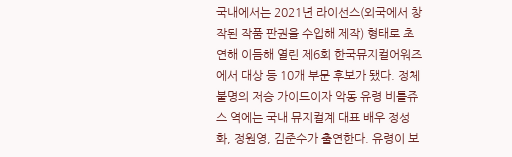국내에서는 2021년 라이선스(외국에서 창작된 작품 판권을 수입해 제작) 형태로 초연해 이듬해 열린 제6회 한국뮤지컬어워즈에서 대상 등 10개 부문 후보가 됐다. 정체불명의 저승 가이드이자 악동 유령 비틀쥬스 역에는 국내 뮤지컬계 대표 배우 정성화, 정원영, 김준수가 출연한다. 유령이 보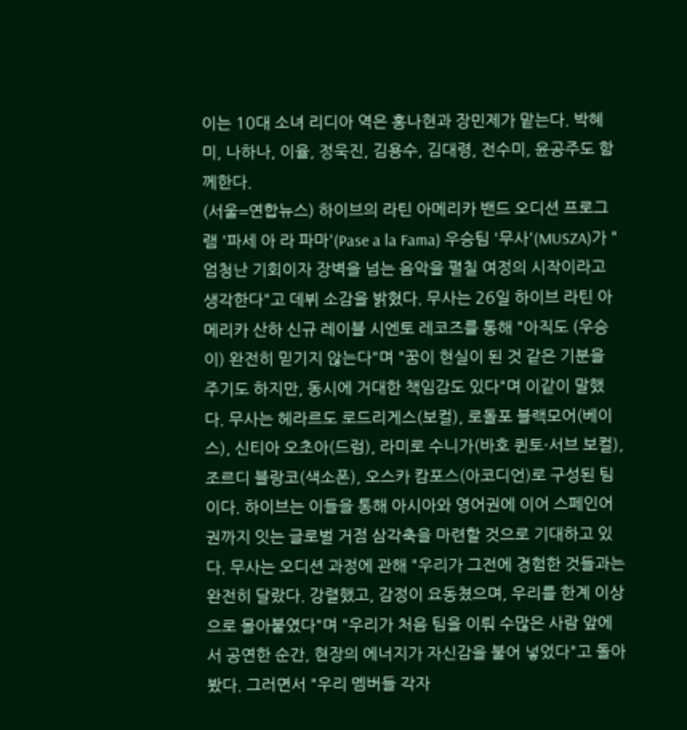이는 10대 소녀 리디아 역은 홍나현과 장민제가 맡는다. 박혜미, 나하나, 이율, 정욱진, 김용수, 김대령, 전수미, 윤공주도 함께한다.
(서울=연합뉴스) 하이브의 라틴 아메리카 밴드 오디션 프로그램 '파세 아 라 파마'(Pase a la Fama) 우승팀 '무사'(MUSZA)가 "엄청난 기회이자 장벽을 넘는 음악을 펼칠 여정의 시작이라고 생각한다"고 데뷔 소감을 밝혔다. 무사는 26일 하이브 라틴 아메리카 산하 신규 레이블 시엔토 레코즈를 통해 "아직도 (우승이) 완전히 믿기지 않는다"며 "꿈이 현실이 된 것 같은 기분을 주기도 하지만, 동시에 거대한 책임감도 있다"며 이같이 말했다. 무사는 헤라르도 로드리게스(보컬), 로돌포 블랙모어(베이스), 신티아 오초아(드럼), 라미로 수니가(바호 퀸토·서브 보컬), 조르디 블랑코(색소폰), 오스카 캄포스(아코디언)로 구성된 팀이다. 하이브는 이들을 통해 아시아와 영어권에 이어 스페인어권까지 잇는 글로벌 거점 삼각축을 마련할 것으로 기대하고 있다. 무사는 오디션 과정에 관해 "우리가 그전에 경험한 것들과는 완전히 달랐다. 강렬했고, 감정이 요동쳤으며, 우리를 한계 이상으로 몰아붙였다"며 "우리가 처음 팀을 이뤄 수많은 사람 앞에서 공연한 순간, 현장의 에너지가 자신감을 불어 넣었다"고 돌아봤다. 그러면서 "우리 멤버들 각자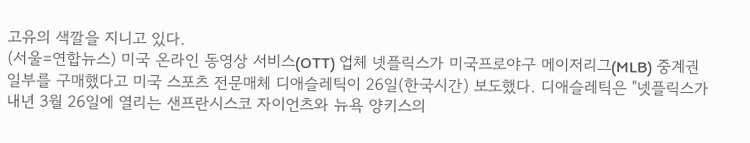고유의 색깔을 지니고 있다.
(서울=연합뉴스) 미국 온라인 동영상 서비스(OTT) 업체 넷플릭스가 미국프로야구 메이저리그(MLB) 중계권 일부를 구매했다고 미국 스포츠 전문매체 디애슬레틱이 26일(한국시간) 보도했다. 디애슬레틱은 "넷플릭스가 내년 3월 26일에 열리는 샌프란시스코 자이언츠와 뉴욕 양키스의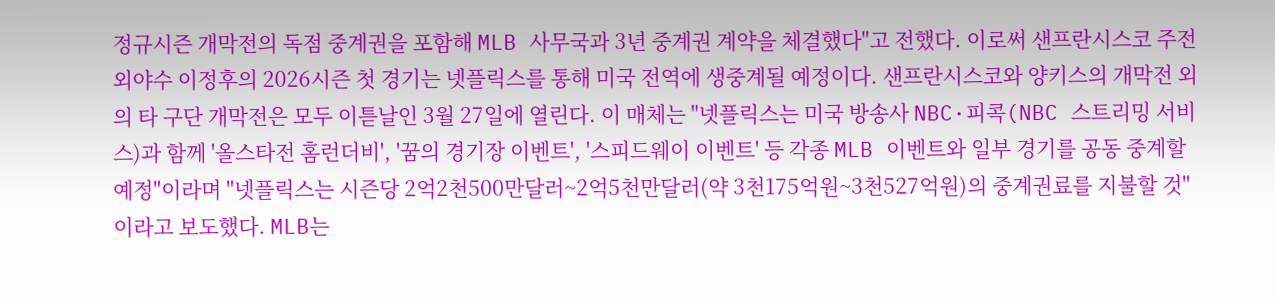정규시즌 개막전의 독점 중계권을 포함해 MLB 사무국과 3년 중계권 계약을 체결했다"고 전했다. 이로써 샌프란시스코 주전 외야수 이정후의 2026시즌 첫 경기는 넷플릭스를 통해 미국 전역에 생중계될 예정이다. 샌프란시스코와 양키스의 개막전 외의 타 구단 개막전은 모두 이튿날인 3월 27일에 열린다. 이 매체는 "넷플릭스는 미국 방송사 NBC·피콕(NBC 스트리밍 서비스)과 함께 '올스타전 홈런더비', '꿈의 경기장 이벤트', '스피드웨이 이벤트' 등 각종 MLB 이벤트와 일부 경기를 공동 중계할 예정"이라며 "넷플릭스는 시즌당 2억2천500만달러~2억5천만달러(약 3천175억원~3천527억원)의 중계권료를 지불할 것"이라고 보도했다. MLB는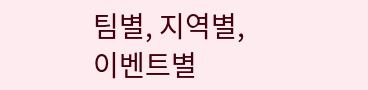팀별, 지역별, 이벤트별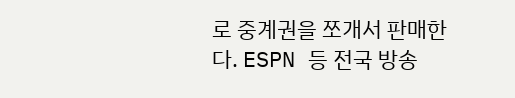로 중계권을 쪼개서 판매한다. ESPN 등 전국 방송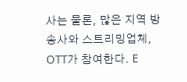사는 물론, 많은 지역 방송사와 스트리밍업체, OTT가 참여한다. E